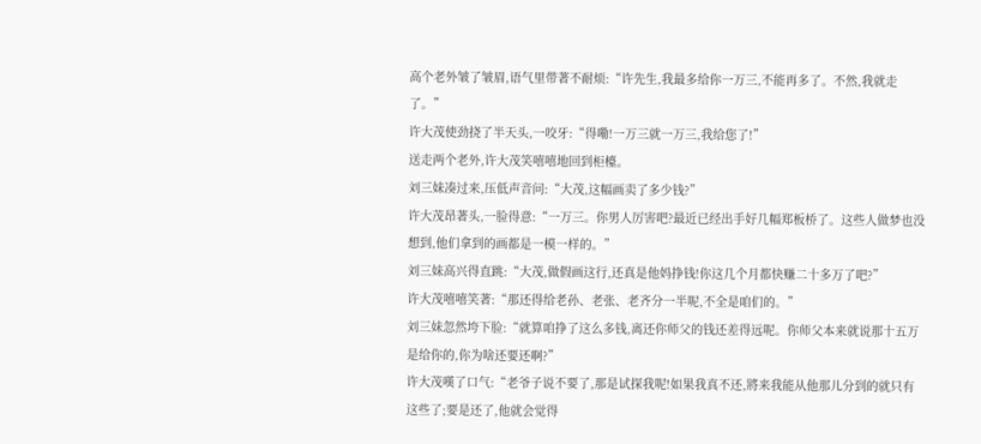高个老外皱了皱眉,语气里带著不耐烦:“许先生,我最多给你一万三,不能再多了。不然,我就走了。”
许大茂使劲挠了半天头,一咬牙:“得嘞!一万三就一万三,我给您了!”
送走两个老外,许大茂笑嘻嘻地回到柜檯。
刘三妹凑过来,压低声音问:“大茂,这幅画卖了多少钱?”
许大茂昂著头,一脸得意:“一万三。你男人厉害吧?最近已经出手好几幅郑板桥了。这些人做梦也没想到,他们拿到的画都是一模一样的。”
刘三妹高兴得直跳:“大茂,做假画这行,还真是他妈挣钱!你这几个月都快赚二十多万了吧?”
许大茂嘻嘻笑著:“那还得给老孙、老张、老齐分一半呢,不全是咱们的。”
刘三妹忽然垮下脸:“就算咱挣了这么多钱,离还你师父的钱还差得远呢。你师父本来就说那十五万是给你的,你为啥还要还啊?”
许大茂嘆了口气:“老爷子说不要了,那是试探我呢!如果我真不还,將来我能从他那儿分到的就只有这些了;要是还了,他就会觉得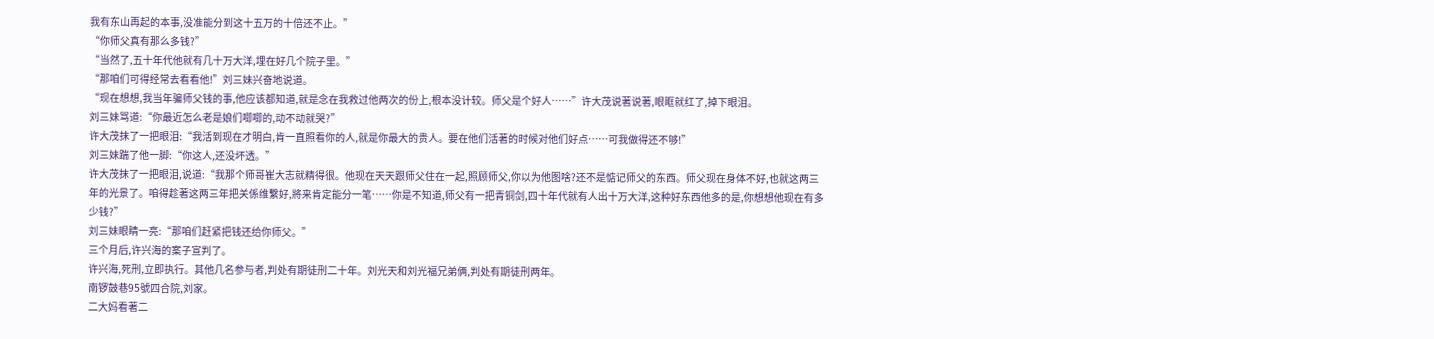我有东山再起的本事,没准能分到这十五万的十倍还不止。”
“你师父真有那么多钱?”
“当然了,五十年代他就有几十万大洋,埋在好几个院子里。”
“那咱们可得经常去看看他!”刘三妹兴奋地说道。
“现在想想,我当年骗师父钱的事,他应该都知道,就是念在我救过他两次的份上,根本没计较。师父是个好人……”许大茂说著说著,眼眶就红了,掉下眼泪。
刘三妹骂道:“你最近怎么老是娘们唧唧的,动不动就哭?”
许大茂抹了一把眼泪:“我活到现在才明白,肯一直照看你的人,就是你最大的贵人。要在他们活著的时候对他们好点……可我做得还不够!”
刘三妹踹了他一脚:“你这人,还没坏透。”
许大茂抹了一把眼泪,说道:“我那个师哥崔大志就精得很。他现在天天跟师父住在一起,照顾师父,你以为他图啥?还不是惦记师父的东西。师父现在身体不好,也就这两三年的光景了。咱得趁著这两三年把关係维繫好,將来肯定能分一笔……你是不知道,师父有一把青铜剑,四十年代就有人出十万大洋,这种好东西他多的是,你想想他现在有多少钱?”
刘三妹眼睛一亮:“那咱们赶紧把钱还给你师父。”
三个月后,许兴海的案子宣判了。
许兴海,死刑,立即执行。其他几名参与者,判处有期徒刑二十年。刘光天和刘光福兄弟俩,判处有期徒刑两年。
南锣鼓巷95號四合院,刘家。
二大妈看著二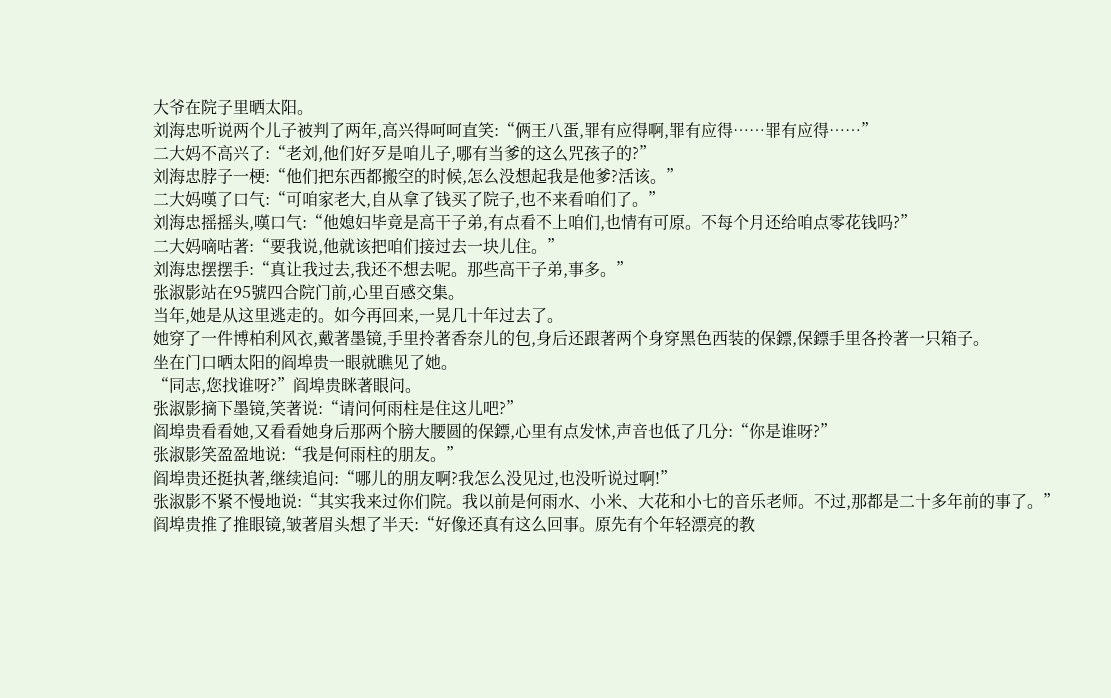大爷在院子里晒太阳。
刘海忠听说两个儿子被判了两年,高兴得呵呵直笑:“俩王八蛋,罪有应得啊,罪有应得……罪有应得……”
二大妈不高兴了:“老刘,他们好歹是咱儿子,哪有当爹的这么咒孩子的?”
刘海忠脖子一梗:“他们把东西都搬空的时候,怎么没想起我是他爹?活该。”
二大妈嘆了口气:“可咱家老大,自从拿了钱买了院子,也不来看咱们了。”
刘海忠摇摇头,嘆口气:“他媳妇毕竟是高干子弟,有点看不上咱们,也情有可原。不每个月还给咱点零花钱吗?”
二大妈嘀咕著:“要我说,他就该把咱们接过去一块儿住。”
刘海忠摆摆手:“真让我过去,我还不想去呢。那些高干子弟,事多。”
张淑影站在95號四合院门前,心里百感交集。
当年,她是从这里逃走的。如今再回来,一晃几十年过去了。
她穿了一件博柏利风衣,戴著墨镜,手里拎著香奈儿的包,身后还跟著两个身穿黑色西装的保鏢,保鏢手里各拎著一只箱子。
坐在门口晒太阳的阎埠贵一眼就瞧见了她。
“同志,您找谁呀?”阎埠贵眯著眼问。
张淑影摘下墨镜,笑著说:“请问何雨柱是住这儿吧?”
阎埠贵看看她,又看看她身后那两个膀大腰圆的保鏢,心里有点发怵,声音也低了几分:“你是谁呀?”
张淑影笑盈盈地说:“我是何雨柱的朋友。”
阎埠贵还挺执著,继续追问:“哪儿的朋友啊?我怎么没见过,也没听说过啊!”
张淑影不紧不慢地说:“其实我来过你们院。我以前是何雨水、小米、大花和小七的音乐老师。不过,那都是二十多年前的事了。”
阎埠贵推了推眼镜,皱著眉头想了半天:“好像还真有这么回事。原先有个年轻漂亮的教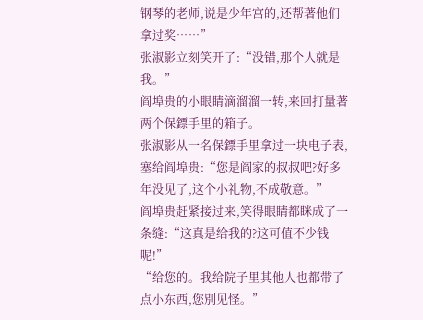钢琴的老师,说是少年宫的,还帮著他们拿过奖……”
张淑影立刻笑开了:“没错,那个人就是我。”
阎埠贵的小眼睛滴溜溜一转,来回打量著两个保鏢手里的箱子。
张淑影从一名保鏢手里拿过一块电子表,塞给阎埠贵:“您是阎家的叔叔吧?好多年没见了,这个小礼物,不成敬意。”
阎埠贵赶紧接过来,笑得眼睛都眯成了一条缝:“这真是给我的?这可值不少钱呢!”
“给您的。我给院子里其他人也都带了点小东西,您別见怪。”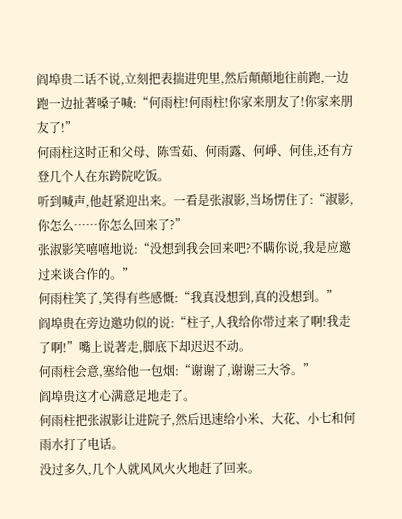阎埠贵二话不说,立刻把表揣进兜里,然后顛顛地往前跑,一边跑一边扯著嗓子喊:“何雨柱!何雨柱!你家来朋友了!你家来朋友了!”
何雨柱这时正和父母、陈雪茹、何雨露、何崢、何佳,还有方登几个人在东跨院吃饭。
听到喊声,他赶紧迎出来。一看是张淑影,当场愣住了:“淑影,你怎么……你怎么回来了?”
张淑影笑嘻嘻地说:“没想到我会回来吧?不瞒你说,我是应邀过来谈合作的。”
何雨柱笑了,笑得有些感慨:“我真没想到,真的没想到。”
阎埠贵在旁边邀功似的说:“柱子,人我给你带过来了啊!我走了啊!”嘴上说著走,脚底下却迟迟不动。
何雨柱会意,塞给他一包烟:“谢谢了,谢谢三大爷。”
阎埠贵这才心满意足地走了。
何雨柱把张淑影让进院子,然后迅速给小米、大花、小七和何雨水打了电话。
没过多久,几个人就风风火火地赶了回来。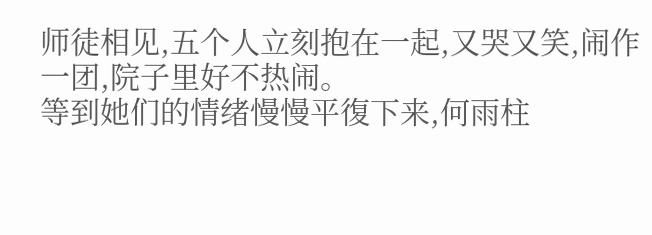师徒相见,五个人立刻抱在一起,又哭又笑,闹作一团,院子里好不热闹。
等到她们的情绪慢慢平復下来,何雨柱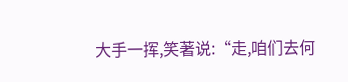大手一挥,笑著说:“走,咱们去何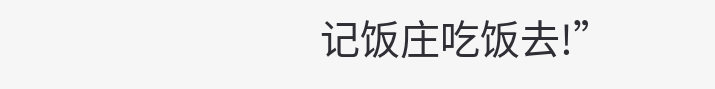记饭庄吃饭去!”